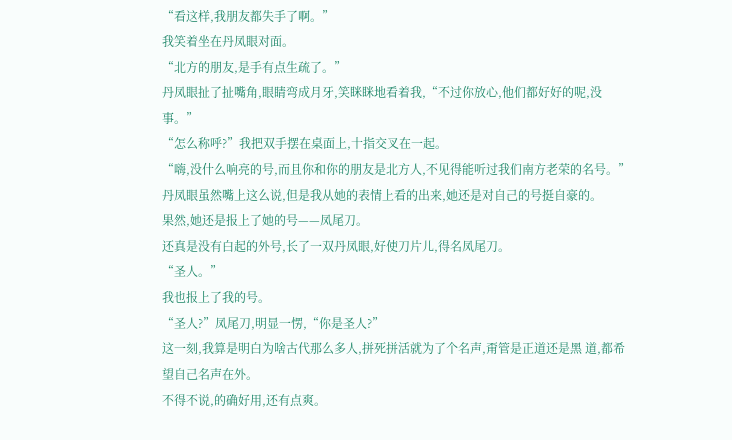“看这样,我朋友都失手了啊。”
我笑着坐在丹凤眼对面。
“北方的朋友,是手有点生疏了。”
丹凤眼扯了扯嘴角,眼睛弯成月牙,笑眯眯地看着我,“不过你放心,他们都好好的呢,没事。”
“怎么称呼?”我把双手摆在桌面上,十指交叉在一起。
“嗨,没什么响亮的号,而且你和你的朋友是北方人,不见得能听过我们南方老荣的名号。”
丹凤眼虽然嘴上这么说,但是我从她的表情上看的出来,她还是对自己的号挺自豪的。
果然,她还是报上了她的号——凤尾刀。
还真是没有白起的外号,长了一双丹凤眼,好使刀片儿,得名凤尾刀。
“圣人。”
我也报上了我的号。
“圣人?”凤尾刀,明显一愣,“你是圣人?”
这一刻,我算是明白为啥古代那么多人,拼死拼活就为了个名声,甭管是正道还是黑 道,都希望自己名声在外。
不得不说,的确好用,还有点爽。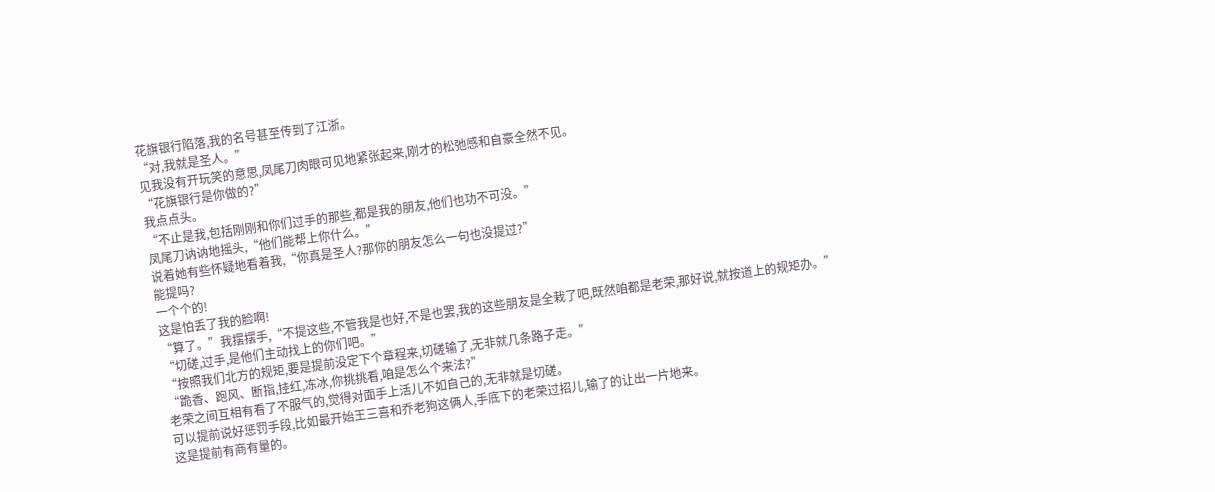花旗银行陷落,我的名号甚至传到了江浙。
“对,我就是圣人。”
见我没有开玩笑的意思,凤尾刀肉眼可见地紧张起来,刚才的松弛感和自豪全然不见。
“花旗银行是你做的?”
我点点头。
“不止是我,包括刚刚和你们过手的那些,都是我的朋友,他们也功不可没。”
凤尾刀讷讷地摇头,“他们能帮上你什么。”
说着她有些怀疑地看着我,“你真是圣人?那你的朋友怎么一句也没提过?”
能提吗?
一个个的!
这是怕丢了我的脸啊!
“算了。”我摆摆手,“不提这些,不管我是也好,不是也罢,我的这些朋友是全栽了吧,既然咱都是老荣,那好说,就按道上的规矩办。”
“切磋,过手,是他们主动找上的你们吧。”
“按照我们北方的规矩,要是提前没定下个章程来,切磋输了,无非就几条路子走。”
“跪香、跑风、断指,挂红,冻冰,你挑挑看,咱是怎么个来法?”
老荣之间互相有看了不服气的,觉得对面手上活儿不如自己的,无非就是切磋。
可以提前说好惩罚手段,比如最开始王三喜和乔老狗这俩人,手底下的老荣过招儿,输了的让出一片地来。
这是提前有商有量的。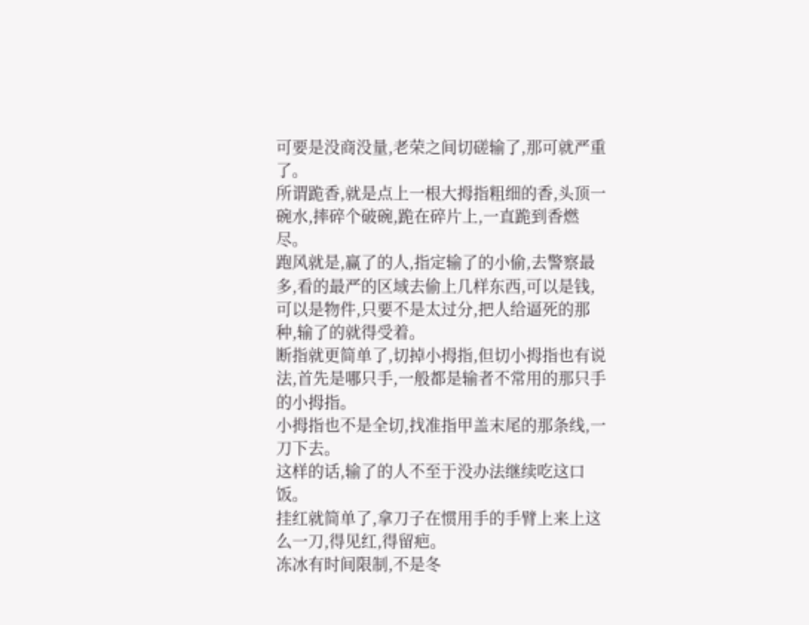可要是没商没量,老荣之间切磋输了,那可就严重了。
所谓跪香,就是点上一根大拇指粗细的香,头顶一碗水,摔碎个破碗,跪在碎片上,一直跪到香燃尽。
跑风就是,赢了的人,指定输了的小偷,去警察最多,看的最严的区域去偷上几样东西,可以是钱,可以是物件,只要不是太过分,把人给逼死的那种,输了的就得受着。
断指就更简单了,切掉小拇指,但切小拇指也有说法,首先是哪只手,一般都是输者不常用的那只手的小拇指。
小拇指也不是全切,找准指甲盖末尾的那条线,一刀下去。
这样的话,输了的人不至于没办法继续吃这口饭。
挂红就简单了,拿刀子在惯用手的手臂上来上这么一刀,得见红,得留疤。
冻冰有时间限制,不是冬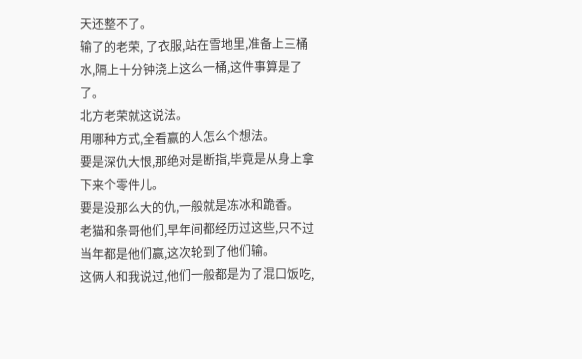天还整不了。
输了的老荣, 了衣服,站在雪地里,准备上三桶水,隔上十分钟浇上这么一桶,这件事算是了了。
北方老荣就这说法。
用哪种方式,全看赢的人怎么个想法。
要是深仇大恨,那绝对是断指,毕竟是从身上拿下来个零件儿。
要是没那么大的仇,一般就是冻冰和跪香。
老猫和条哥他们,早年间都经历过这些,只不过当年都是他们赢,这次轮到了他们输。
这俩人和我说过,他们一般都是为了混口饭吃,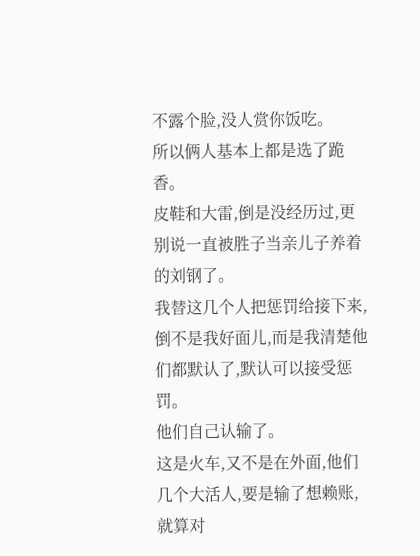不露个脸,没人赏你饭吃。
所以俩人基本上都是选了跪香。
皮鞋和大雷,倒是没经历过,更别说一直被胜子当亲儿子养着的刘钢了。
我替这几个人把惩罚给接下来,倒不是我好面儿,而是我清楚他们都默认了,默认可以接受惩罚。
他们自己认输了。
这是火车,又不是在外面,他们几个大活人,要是输了想赖账,就算对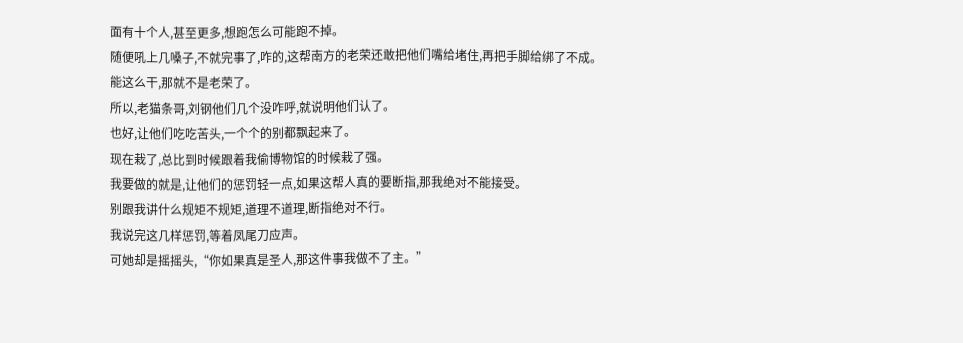面有十个人,甚至更多,想跑怎么可能跑不掉。
随便吼上几嗓子,不就完事了,咋的,这帮南方的老荣还敢把他们嘴给堵住,再把手脚给绑了不成。
能这么干,那就不是老荣了。
所以,老猫条哥,刘钢他们几个没咋呼,就说明他们认了。
也好,让他们吃吃苦头,一个个的别都飘起来了。
现在栽了,总比到时候跟着我偷博物馆的时候栽了强。
我要做的就是,让他们的惩罚轻一点,如果这帮人真的要断指,那我绝对不能接受。
别跟我讲什么规矩不规矩,道理不道理,断指绝对不行。
我说完这几样惩罚,等着凤尾刀应声。
可她却是摇摇头,“你如果真是圣人,那这件事我做不了主。”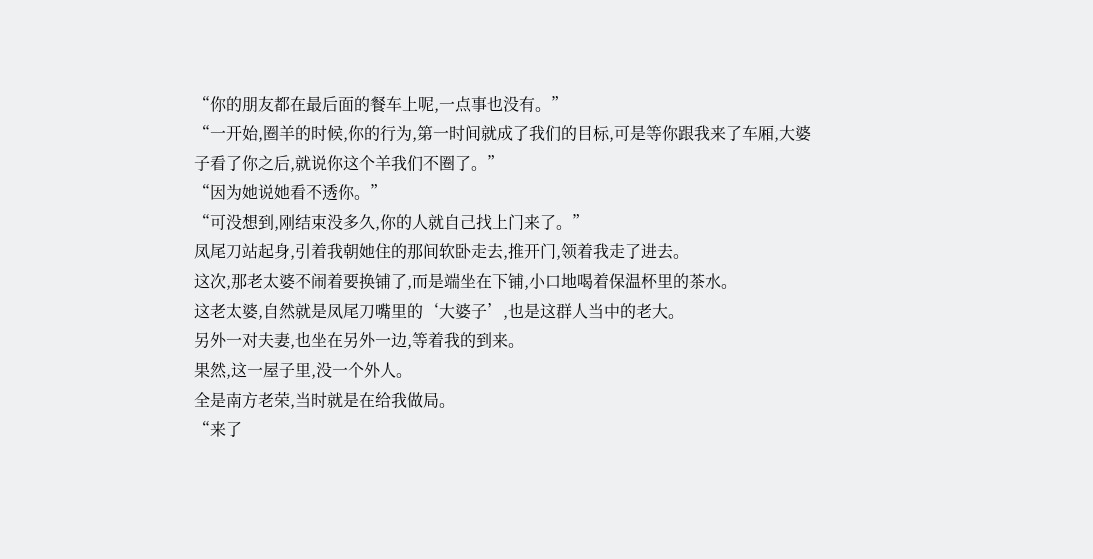“你的朋友都在最后面的餐车上呢,一点事也没有。”
“一开始,圈羊的时候,你的行为,第一时间就成了我们的目标,可是等你跟我来了车厢,大婆子看了你之后,就说你这个羊我们不圈了。”
“因为她说她看不透你。”
“可没想到,刚结束没多久,你的人就自己找上门来了。”
凤尾刀站起身,引着我朝她住的那间软卧走去,推开门,领着我走了进去。
这次,那老太婆不闹着要换铺了,而是端坐在下铺,小口地喝着保温杯里的茶水。
这老太婆,自然就是凤尾刀嘴里的‘大婆子’,也是这群人当中的老大。
另外一对夫妻,也坐在另外一边,等着我的到来。
果然,这一屋子里,没一个外人。
全是南方老荣,当时就是在给我做局。
“来了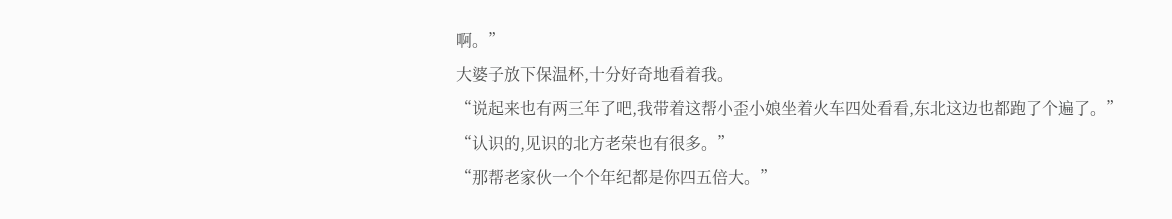啊。”
大婆子放下保温杯,十分好奇地看着我。
“说起来也有两三年了吧,我带着这帮小歪小娘坐着火车四处看看,东北这边也都跑了个遍了。”
“认识的,见识的北方老荣也有很多。”
“那帮老家伙一个个年纪都是你四五倍大。”